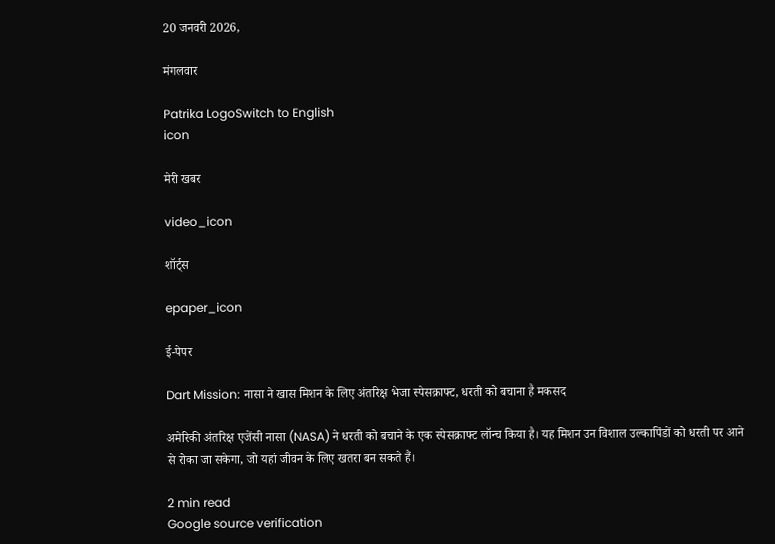20 जनवरी 2026,

मंगलवार

Patrika LogoSwitch to English
icon

मेरी खबर

video_icon

शॉर्ट्स

epaper_icon

ई-पेपर

Dart Mission: नासा ने खास मिशन के लिए अंतरिक्ष भेजा स्पेसक्राफ्ट, धरती को बचाना है मकसद

अमेरिकी अंतरिक्ष एजेंसी नासा (NASA) ने धरती को बचाने के एक स्पेसक्राफ्ट लॉन्च किया है। यह मिशन उन विशाल उल्कापिंडों को धरती पर आने से रोका जा सकेगा, जो यहां जीवन के लिए खतरा बन सकते हैं।

2 min read
Google source verification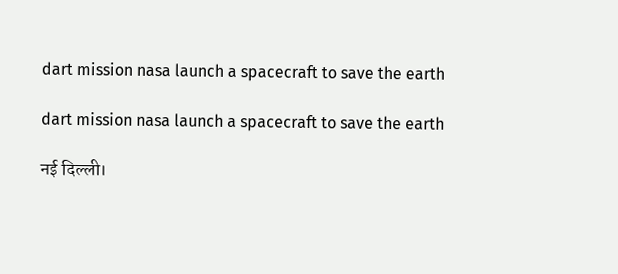dart mission nasa launch a spacecraft to save the earth

dart mission nasa launch a spacecraft to save the earth

नई दिल्ली।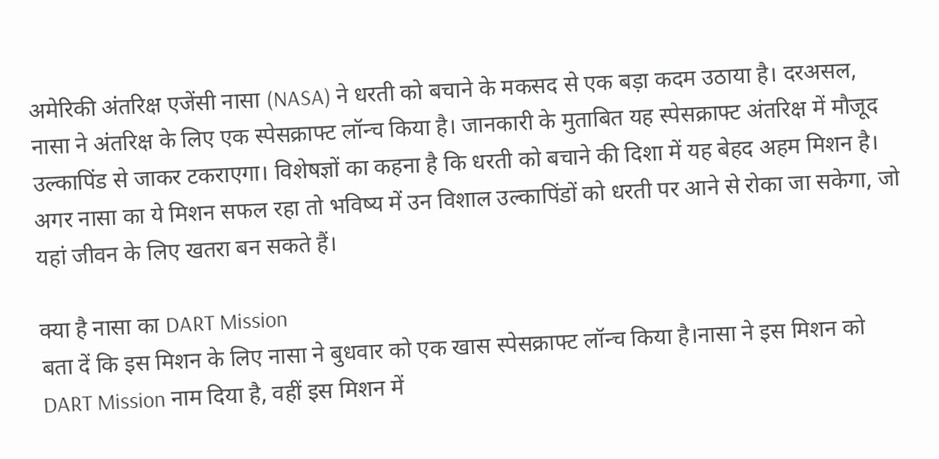अमेरिकी अंतरिक्ष एजेंसी नासा (NASA) ने धरती को बचाने के मकसद से एक बड़ा कदम उठाया है। दरअसल, नासा ने अंतरिक्ष के लिए एक स्पेसक्राफ्ट लॉन्च किया है। जानकारी के मुताबित यह स्पेसक्राफ्ट अंतरिक्ष में मौजूद उल्कापिंड से जाकर टकराएगा। विशेषज्ञों का कहना है कि धरती को बचाने की दिशा में यह बेहद अहम मिशन है। अगर नासा का ये मिशन सफल रहा तो भविष्य में उन विशाल उल्कापिंडों को धरती पर आने से रोका जा सकेगा, जो यहां जीवन के लिए खतरा बन सकते हैं।

क्या है नासा का DART Mission
बता दें कि इस मिशन के लिए नासा ने बुधवार को एक खास स्पेसक्राफ्ट लॉन्च किया है।नासा ने इस मिशन को DART Mission नाम दिया है, वहीं इस मिशन में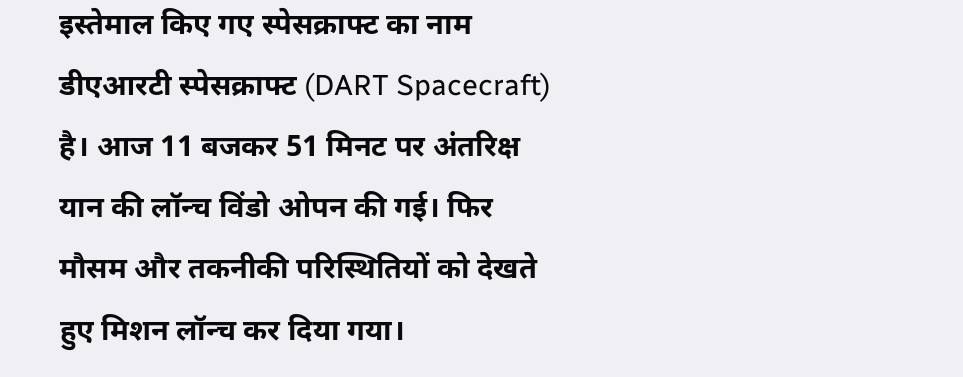इस्तेमाल किए गए स्पेसक्राफ्ट का नाम डीएआरटी स्‍पेसक्राफ्ट (DART Spacecraft) है। आज 11 बजकर 51 मिनट पर अंतरिक्ष यान की लॉन्च विंडो ओपन की गई। फिर मौसम और तकनीकी परिस्थितियों को देखते हुए मिशन लॉन्च कर दिया गया।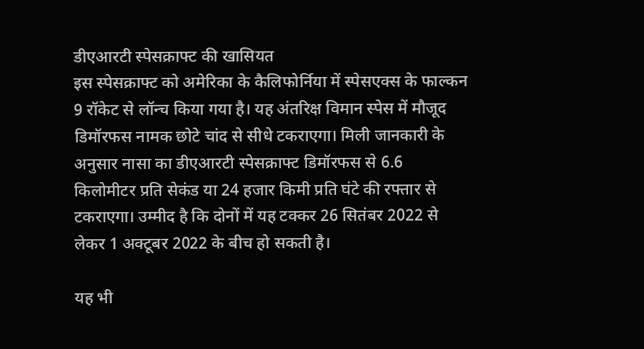डीएआरटी स्‍पेसक्राफ्ट की खासियत
इस स्पेसक्राफ्ट को अमेरिका के कैलिफोर्निया में स्पेसएक्स के फाल्कन 9 रॉकेट से लॉन्च किया गया है। यह अंतरिक्ष विमान स्‍पेस में मौजूद डिमॉरफस नामक छोटे चांद से सीधे टकराएगा। मिली जानकारी के अनुसार नासा का डीएआरटी स्‍पेसक्राफ्ट डिमॉरफस से 6.6 किलोमीटर प्रति सेकंड या 24 हजार किमी प्रति घंटे की रफ्तार से टकराएगा। उम्मीद है कि दोनों में यह टक्‍कर 26 सितंबर 2022 से लेकर 1 अक्‍टूबर 2022 के बीच हो सकती है।

यह भी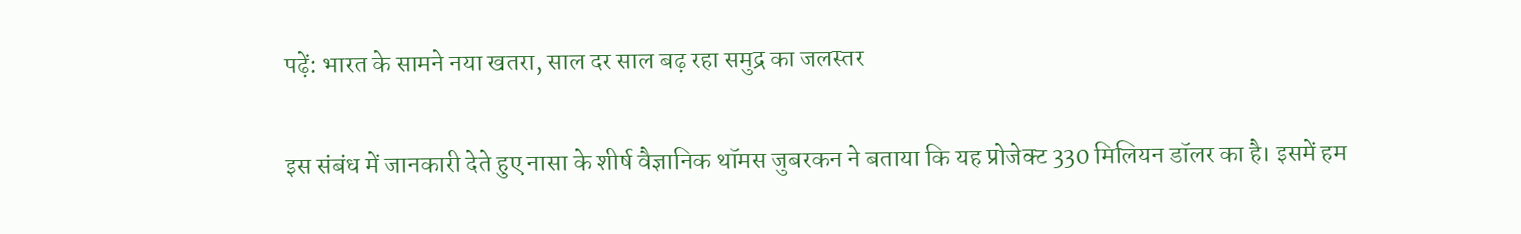पढ़ें: भारत के सामने नया खतरा, साल दर साल बढ़ रहा समुद्र का जलस्तर

इस संबंध में जानकारी देते हुए नासा के शीर्ष वैज्ञानिक थॉमस जुबरकन ने बताया कि यह प्रोजेक्ट 330 मिलियन डॉलर का है। इसमें हम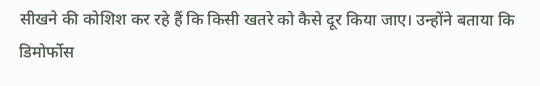सीखने की कोशिश कर रहे हैं कि किसी खतरे को कैसे दूर किया जाए। उन्होंने बताया कि डिमोर्फोस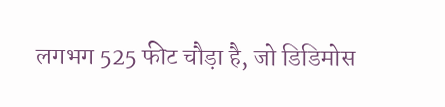लगभग 525 फीट चौड़ा है, जो डिडिमोस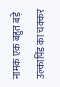नामक एक बहुत बड़े उल्कापिंड का चक्कर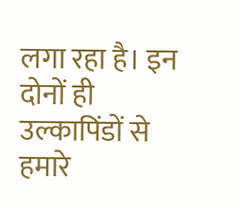लगा रहा है। इन दोनों ही उल्कापिंडों से हमारे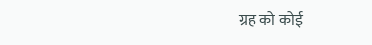ग्रह को कोई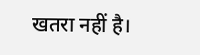खतरा नहीं है।